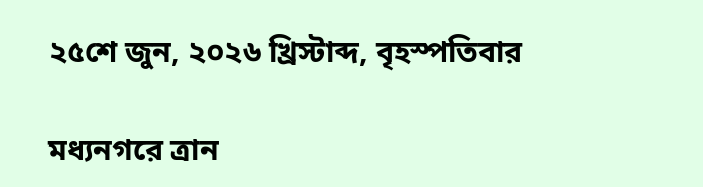২৫শে জুন, ২০২৬ খ্রিস্টাব্দ, বৃহস্পতিবার

মধ্যনগরে ত্রান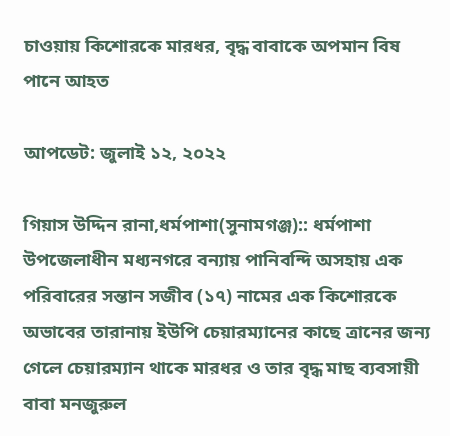চাওয়ায় কিশোরকে মারধর, বৃদ্ধ বাবাকে অপমান বিষ পানে আহত

আপডেট: জুলাই ১২, ২০২২

গিয়াস উদ্দিন রানা,ধর্মপাশা(সুনামগঞ্জ):: ধর্মপাশা উপজেলাধীন মধ্যনগরে বন্যায় পানিবন্দি অসহায় এক পরিবারের সন্তান সজীব (১৭) নামের এক কিশোরকে অভাবের তারানায় ইউপি চেয়ারম্যানের কাছে ত্রানের জন্য গেলে চেয়ারম্যান থাকে মারধর ও তার বৃদ্ধ মাছ ব্যবসায়ী বাবা মনজুরুল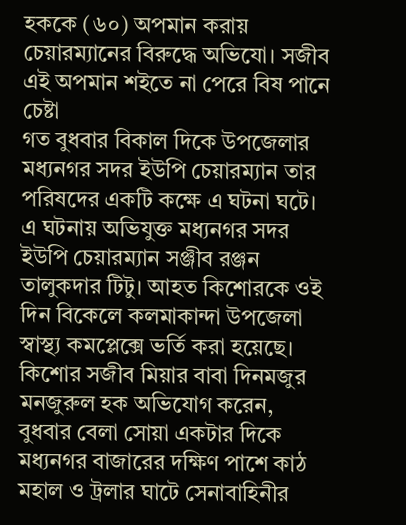হককে (৬০) অপমান করায় চেয়ারম্যানের বিরুদ্ধে অভিযো। সজীব এই অপমান শইতে না পেরে বিষ পানে চেষ্টা
গত বুধবার বিকাল দিকে উপজেলার মধ্যনগর সদর ইউপি চেয়ারম্যান তার পরিষদের একটি কক্ষে এ ঘটনা ঘটে। এ ঘটনায় অভিযুক্ত মধ্যনগর সদর ইউপি চেয়ারম্যান সঞ্জীব রঞ্জন তালুকদার টিটু। আহত কিশোরকে ওই দিন বিকেলে কলমাকান্দা উপজেলা স্বাস্থ্য কমপ্লেক্সে ভর্তি করা হয়েছে।
কিশোর সজীব মিয়ার বাবা দিনমজুর মনজুরুল হক অভিযোগ করেন, বুধবার বেলা সোয়া একটার দিকে মধ্যনগর বাজারের দক্ষিণ পাশে কাঠ মহাল ও ট্রলার ঘাটে সেনাবাহিনীর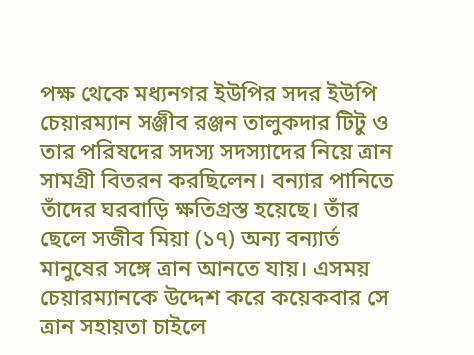পক্ষ থেকে মধ্যনগর ইউপির সদর ইউপি চেয়ারম্যান সঞ্জীব রঞ্জন তালুকদার টিটু ও তার পরিষদের সদস্য সদস্যাদের নিয়ে ত্রান সামগ্রী বিতরন করছিলেন। বন্যার পানিতে তাঁদের ঘরবাড়ি ক্ষতিগ্রস্ত হয়েছে। তাঁর ছেলে সজীব মিয়া (১৭) অন্য বন্যার্ত মানুষের সঙ্গে ত্রান আনতে যায়। এসময় চেয়ারম্যানকে উদ্দেশ করে কয়েকবার সে ত্রান সহায়তা চাইলে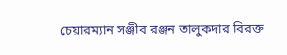চেয়ারম্যান সঞ্জীব রঞ্জন তালুকদার বিরক্ত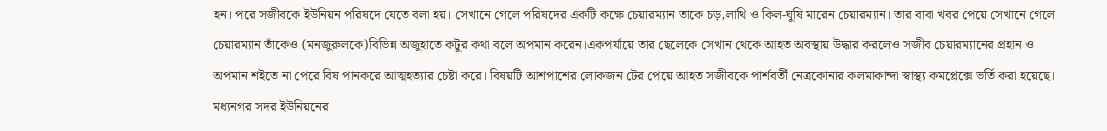হন। পরে সজীবকে ইউনিয়ন পরিষদে যেতে বলা হয়। সেখানে গেলে পরিষদের একটি কক্ষে চেয়ারম্যান তাকে চড়,লাথি ও কিল-ঘুষি মারেন চেয়ারম্যান। তার বাবা খবর পেয়ে সেখানে গেলে চেয়ারম্যান তাঁকেও (মনজুরুলকে)বিভিন্ন অজুহাতে কটুর কথা বলে অপমান করেন।একপর্যায়ে তার ছেলেকে সেখান থেকে আহত অবস্থায় উদ্ধার করলেও সজীব চেয়ারম্যানের প্রহান ও অপমান শইতে না পেরে বিষ পানকরে আত্মহত্যার চেষ্টা করে। বিষয়টি আশপাশের লোকজন টের পেয়ে আহত সজীবকে পার্শবর্তী নেত্রকোনার কলমাকান্দা স্বাস্থ্য কমপ্লেক্সে ভর্তি করা হয়েছে।
মধ্যনগর সদর ইউনিয়নের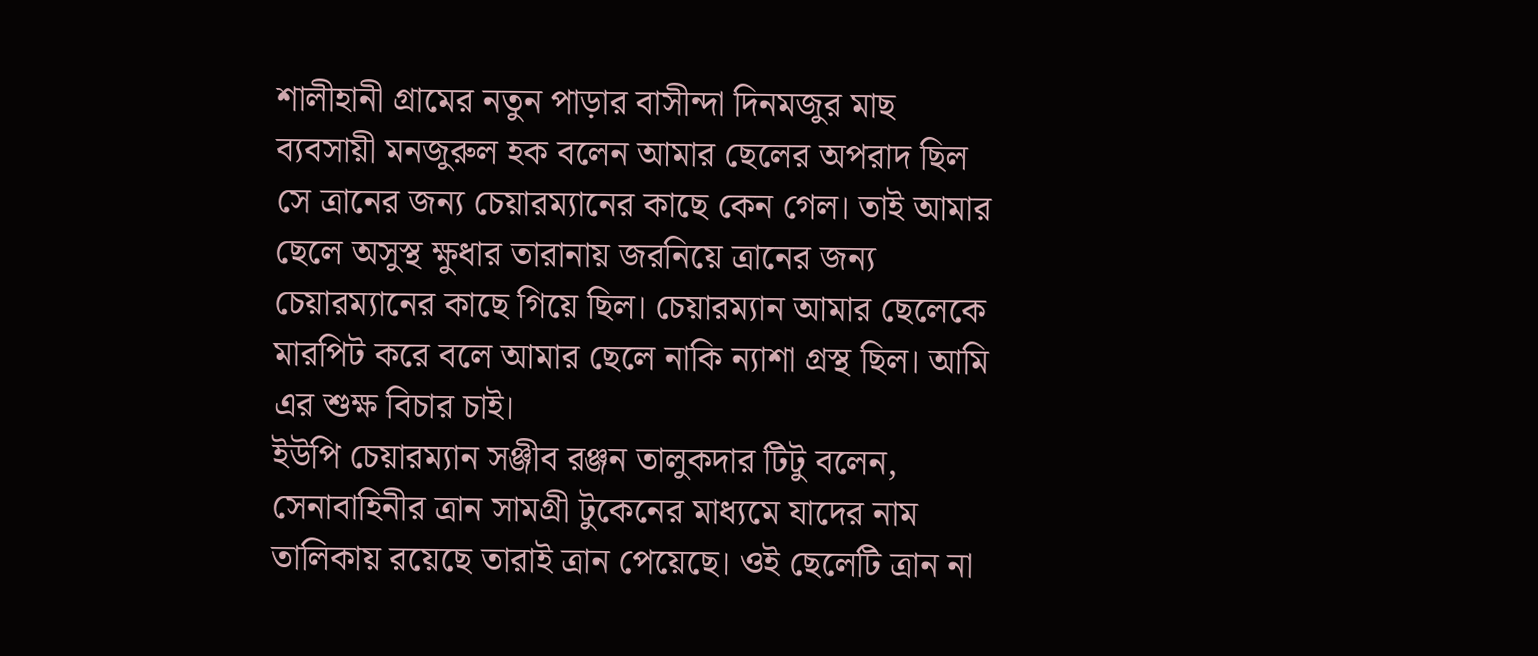শালীহানী গ্রামের নতুন পাড়ার বাসীন্দা দিনমজুর মাছ ব্যবসায়ী মনজুরুল হক বলেন আমার ছেলের অপরাদ ছিল সে ত্রানের জন্য চেয়ারম্যানের কাছে কেন গেল। তাই আমার ছেলে অসুস্থ ক্ষুধার তারানায় জরনিয়ে ত্রানের জন্য চেয়ারম্যানের কাছে গিয়ে ছিল। চেয়ারম্যান আমার ছেলেকে মারপিট করে বলে আমার ছেলে নাকি ন্যাশা গ্রস্থ ছিল। আমি এর শুক্ষ বিচার চাই।
ইউপি চেয়ারম্যান সঞ্জীব রঞ্জন তালুকদার টিটু বলেন, সেনাবাহিনীর ত্রান সামগ্রী টুকেনের মাধ্যমে যাদের নাম তালিকায় রয়েছে তারাই ত্রান পেয়েছে। ওই ছেলেটি ত্রান না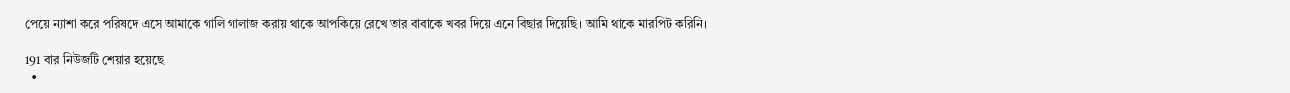পেয়ে ন্যাশা করে পরিষদে এসে আমাকে গালি গালাজ করায় থাকে আপকিয়ে রেখে তার বাবাকে খবর দিয়ে এনে বিছার দিয়েছি। আমি থাকে মারপিট করিনি।

191 বার নিউজটি শেয়ার হয়েছে
  •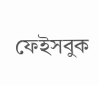ফেইসবুক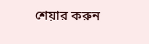শেয়ার করুন